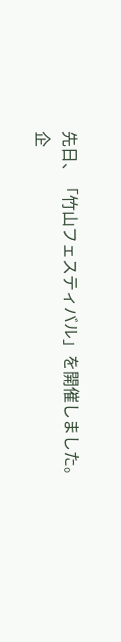先日、「竹山フェスティバル」を開催しました。
企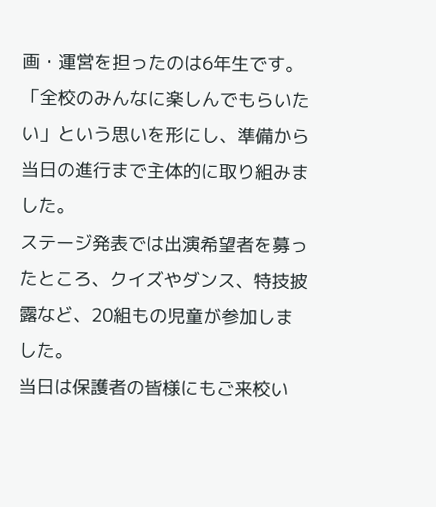画・運営を担ったのは6年生です。「全校のみんなに楽しんでもらいたい」という思いを形にし、準備から当日の進行まで主体的に取り組みました。
ステージ発表では出演希望者を募ったところ、クイズやダンス、特技披露など、20組もの児童が参加しました。
当日は保護者の皆様にもご来校い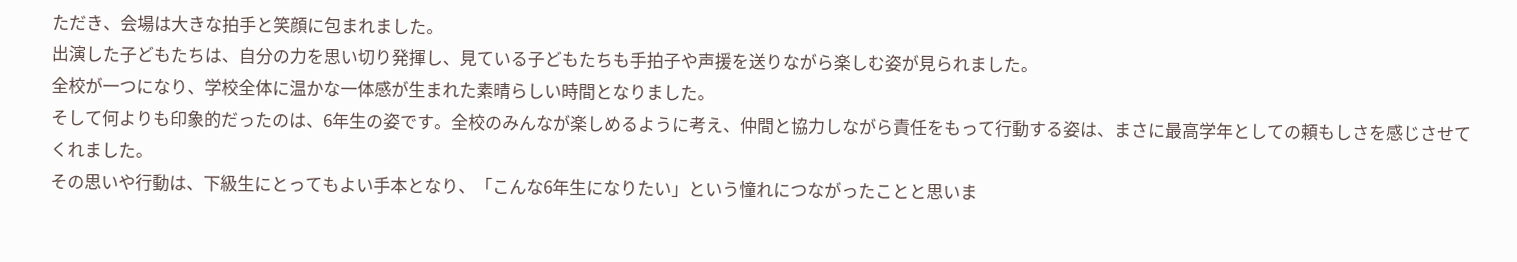ただき、会場は大きな拍手と笑顔に包まれました。
出演した子どもたちは、自分の力を思い切り発揮し、見ている子どもたちも手拍子や声援を送りながら楽しむ姿が見られました。
全校が一つになり、学校全体に温かな一体感が生まれた素晴らしい時間となりました。
そして何よりも印象的だったのは、6年生の姿です。全校のみんなが楽しめるように考え、仲間と協力しながら責任をもって行動する姿は、まさに最高学年としての頼もしさを感じさせてくれました。
その思いや行動は、下級生にとってもよい手本となり、「こんな6年生になりたい」という憧れにつながったことと思いま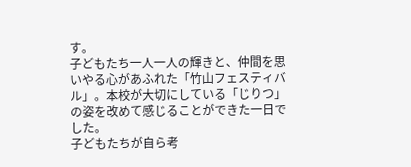す。
子どもたち一人一人の輝きと、仲間を思いやる心があふれた「竹山フェスティバル」。本校が大切にしている「じりつ」の姿を改めて感じることができた一日でした。
子どもたちが自ら考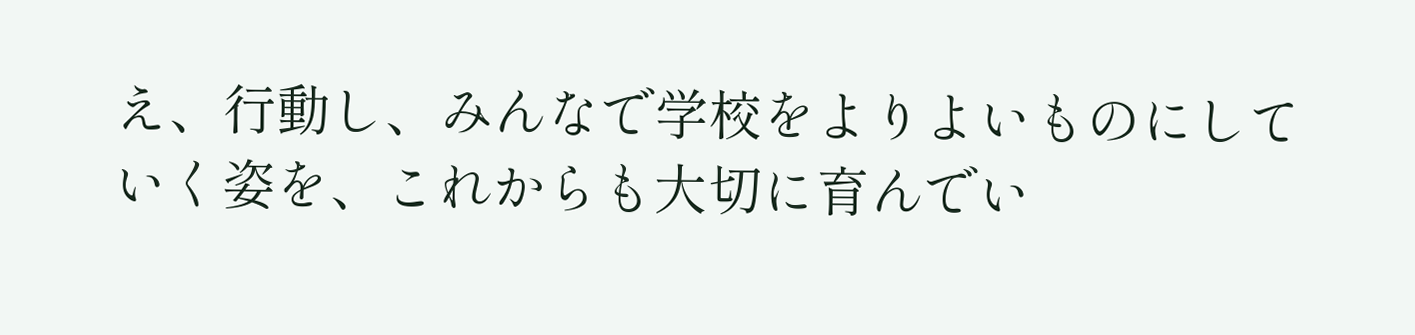え、行動し、みんなで学校をよりよいものにしていく姿を、これからも大切に育んでい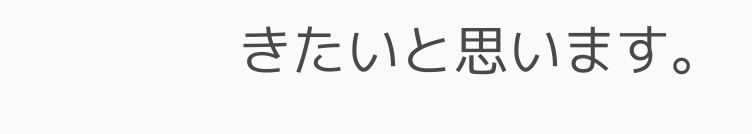きたいと思います。